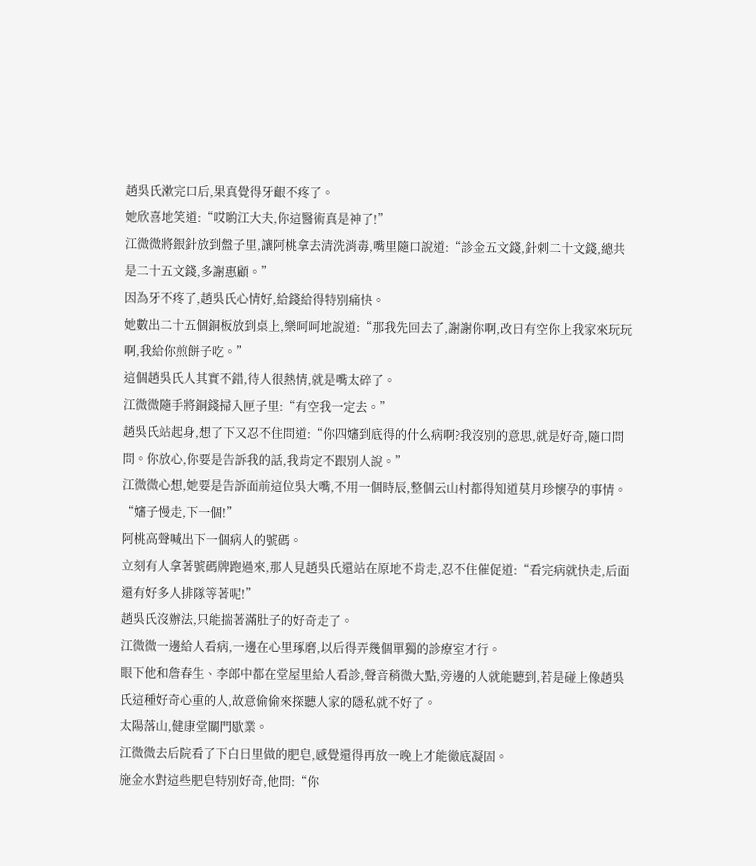趙吳氏漱完口后,果真覺得牙齦不疼了。
她欣喜地笑道:“哎喲江大夫,你這醫術真是神了!”
江微微將銀針放到盤子里,讓阿桃拿去清洗消毒,嘴里隨口說道:“診金五文錢,針刺二十文錢,總共是二十五文錢,多謝惠顧。”
因為牙不疼了,趙吳氏心情好,給錢給得特別痛快。
她數出二十五個銅板放到桌上,樂呵呵地說道:“那我先回去了,謝謝你啊,改日有空你上我家來玩玩啊,我給你煎餅子吃。”
這個趙吳氏人其實不錯,待人很熱情,就是嘴太碎了。
江微微隨手將銅錢掃入匣子里:“有空我一定去。”
趙吳氏站起身,想了下又忍不住問道:“你四嬸到底得的什么病啊?我沒別的意思,就是好奇,隨口問問。你放心,你要是告訴我的話,我肯定不跟別人說。”
江微微心想,她要是告訴面前這位吳大嘴,不用一個時辰,整個云山村都得知道莫月珍懷孕的事情。
“嬸子慢走,下一個!”
阿桃高聲喊出下一個病人的號碼。
立刻有人拿著號碼牌跑過來,那人見趙吳氏還站在原地不肯走,忍不住催促道:“看完病就快走,后面還有好多人排隊等著呢!”
趙吳氏沒辦法,只能揣著滿肚子的好奇走了。
江微微一邊給人看病,一邊在心里琢磨,以后得弄幾個單獨的診療室才行。
眼下他和詹春生、李郎中都在堂屋里給人看診,聲音稍微大點,旁邊的人就能聽到,若是碰上像趙吳氏這種好奇心重的人,故意偷偷來探聽人家的隱私就不好了。
太陽落山,健康堂關門歇業。
江微微去后院看了下白日里做的肥皂,感覺還得再放一晚上才能徹底凝固。
施金水對這些肥皂特別好奇,他問:“你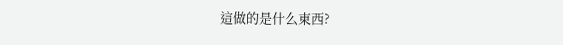這做的是什么東西?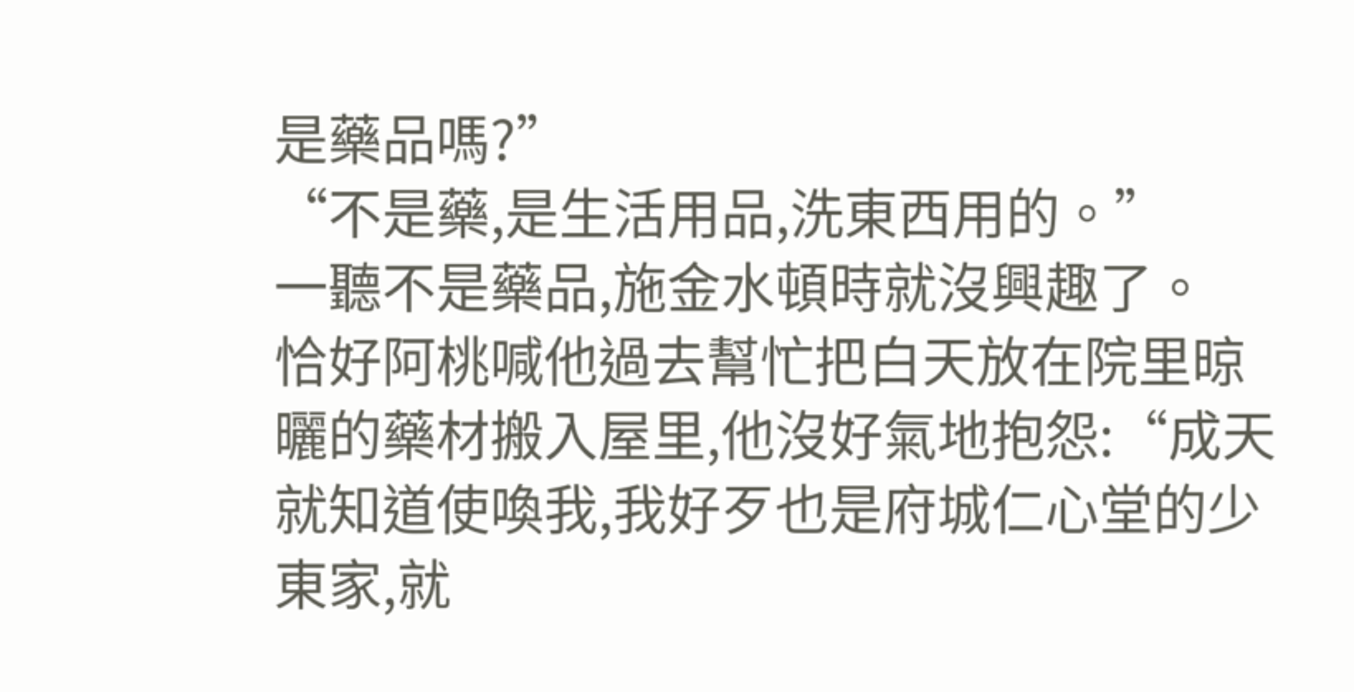是藥品嗎?”
“不是藥,是生活用品,洗東西用的。”
一聽不是藥品,施金水頓時就沒興趣了。
恰好阿桃喊他過去幫忙把白天放在院里晾曬的藥材搬入屋里,他沒好氣地抱怨:“成天就知道使喚我,我好歹也是府城仁心堂的少東家,就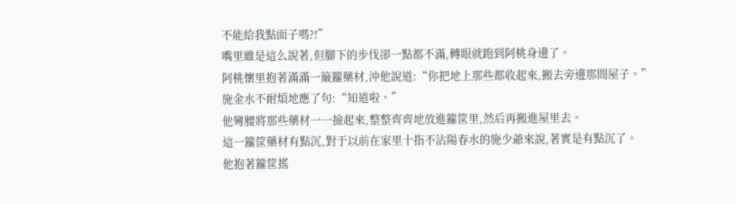不能給我點面子嗎?!”
嘴里雖是這么說著,但腳下的步伐卻一點都不滿,轉眼就跑到阿桃身邊了。
阿桃懷里抱著滿滿一簸籮藥材,沖他說道:“你把地上那些都收起來,搬去旁邊那間屋子。”
施金水不耐煩地應了句:“知道啦。”
他彎腰將那些藥材一一撿起來,整整齊齊地放進籮筐里,然后再搬進屋里去。
這一籮筐藥材有點沉,對于以前在家里十指不沾陽春水的施少爺來說,著實是有點沉了。
他抱著籮筐搖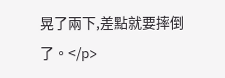晃了兩下,差點就要摔倒了。</p>